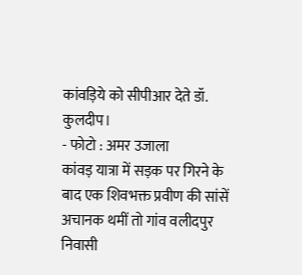कांवड़िये को सीपीआर देते डॉ. कुलदीप।
- फोटो : अमर उजाला
कांवड़ यात्रा में सड़क पर गिरने के बाद एक शिवभक्त प्रवीण की सांसें अचानक थमीं तो गांव वलीदपुर निवासी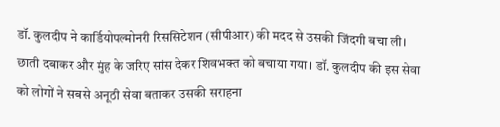डॉ. कुलदीप ने कार्डियोपल्मोनरी रिससिटेशन (सीपीआर) की मदद से उसकी जिंदगी बचा ली। छाती दबाकर और मुंह के जरिए सांस देकर शिवभक्त को बचाया गया। डॉ. कुलदीप की इस सेवा को लोगों ने सबसे अनूठी सेवा बताकर उसकी सराहना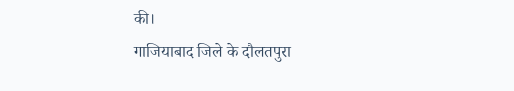की।
गाजियाबाद जिले के दौलतपुरा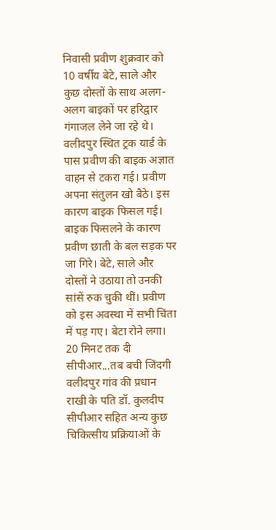निवासी प्रवीण शुक्रवार को 10 वर्षीय बेटे, साले और कुछ दोस्तों के साथ अलग-अलग बाइकों पर हरिद्वार गंगाजल लेने जा रहे थे। वलीदपुर स्थित ट्रक यार्ड के पास प्रवीण की बाइक अज्ञात वाहन से टकरा गई। प्रवीण अपना संतुलन खो बैठे। इस कारण बाइक फिसल गई। बाइक फिसलने के कारण प्रवीण छाती के बल सड़क पर जा गिरे। बेटे, साले और दोस्तों ने उठाया तो उनकी सांसें रुक चुकी थीं। प्रवीण को इस अवस्था में सभी चिंता में पड़ गए। बेटा रोने लगा।
20 मिनट तक दी सीपीआर...तब बची जिंदगी
वलीदपुर गांव की प्रधान राखी के पति डॉ. कुलदीप सीपीआर सहित अन्य कुछ चिकित्सीय प्रक्रियाओं के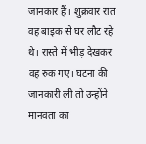जानकार हैं। शुक्रवार रात वह बाइक से घर लौट रहे थे। रास्ते में भीड़ देखकर वह रुक गए। घटना की जानकारी ली तो उन्होंने मानवता का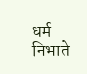धर्म निभाते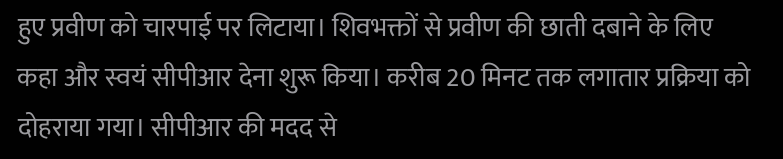हुए प्रवीण को चारपाई पर लिटाया। शिवभक्तों से प्रवीण की छाती दबाने के लिए कहा और स्वयं सीपीआर देना शुरू किया। करीब 20 मिनट तक लगातार प्रक्रिया को दोहराया गया। सीपीआर की मदद से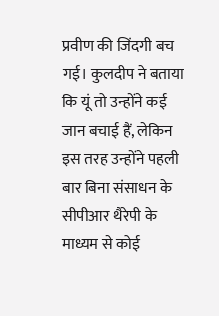प्रवीण की जिंदगी बच गई। कुलदीप ने बताया कि यूं तो उन्होंने कई जान बचाई हैं, लेकिन इस तरह उन्होंने पहली बार बिना संसाधन के सीपीआर थैरेपी के माध्यम से कोई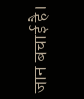जान बचाई है।